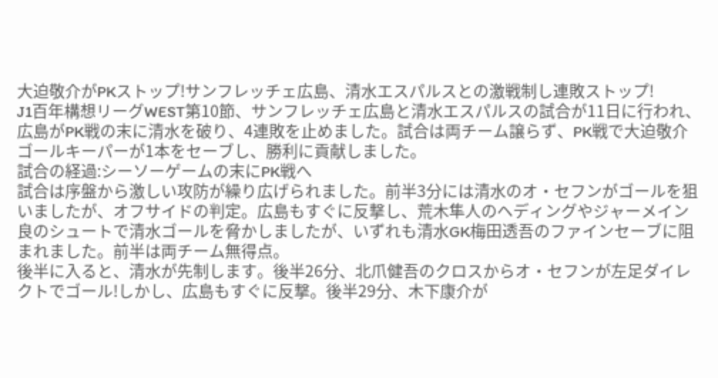大迫敬介がPKストップ!サンフレッチェ広島、清水エスパルスとの激戦制し連敗ストップ!
J1百年構想リーグWEST第10節、サンフレッチェ広島と清水エスパルスの試合が11日に行われ、広島がPK戦の末に清水を破り、4連敗を止めました。試合は両チーム譲らず、PK戦で大迫敬介ゴールキーパーが1本をセーブし、勝利に貢献しました。
試合の経過:シーソーゲームの末にPK戦へ
試合は序盤から激しい攻防が繰り広げられました。前半3分には清水のオ・セフンがゴールを狙いましたが、オフサイドの判定。広島もすぐに反撃し、荒木隼人のヘディングやジャーメイン良のシュートで清水ゴールを脅かしましたが、いずれも清水GK梅田透吾のファインセーブに阻まれました。前半は両チーム無得点。
後半に入ると、清水が先制します。後半26分、北爪健吾のクロスからオ・セフンが左足ダイレクトでゴール!しかし、広島もすぐに反撃。後半29分、木下康介が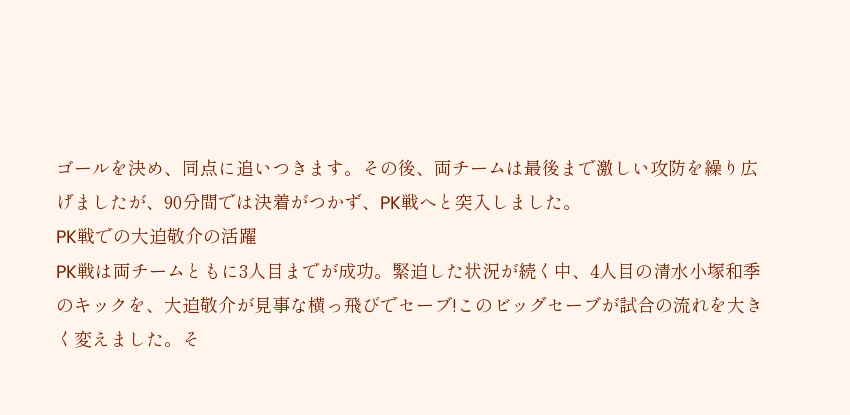ゴールを決め、同点に追いつきます。その後、両チームは最後まで激しい攻防を繰り広げましたが、90分間では決着がつかず、PK戦へと突入しました。
PK戦での大迫敬介の活躍
PK戦は両チームともに3人目までが成功。緊迫した状況が続く中、4人目の清水小塚和季のキックを、大迫敬介が見事な横っ飛びでセーブ!このビッグセーブが試合の流れを大きく変えました。そ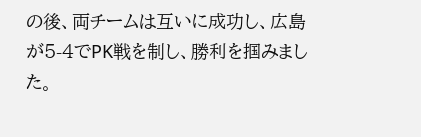の後、両チームは互いに成功し、広島が5-4でPK戦を制し、勝利を掴みました。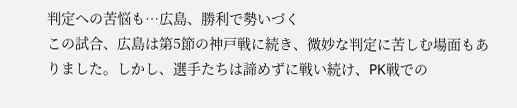判定への苦悩も…広島、勝利で勢いづく
この試合、広島は第5節の神戸戦に続き、微妙な判定に苦しむ場面もありました。しかし、選手たちは諦めずに戦い続け、PK戦での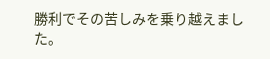勝利でその苦しみを乗り越えました。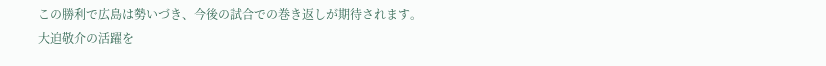この勝利で広島は勢いづき、今後の試合での巻き返しが期待されます。
大迫敬介の活躍を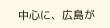中心に、広島が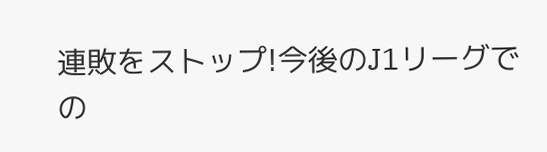連敗をストップ!今後のJ1リーグでの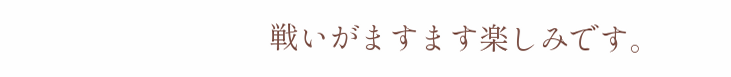戦いがますます楽しみです。